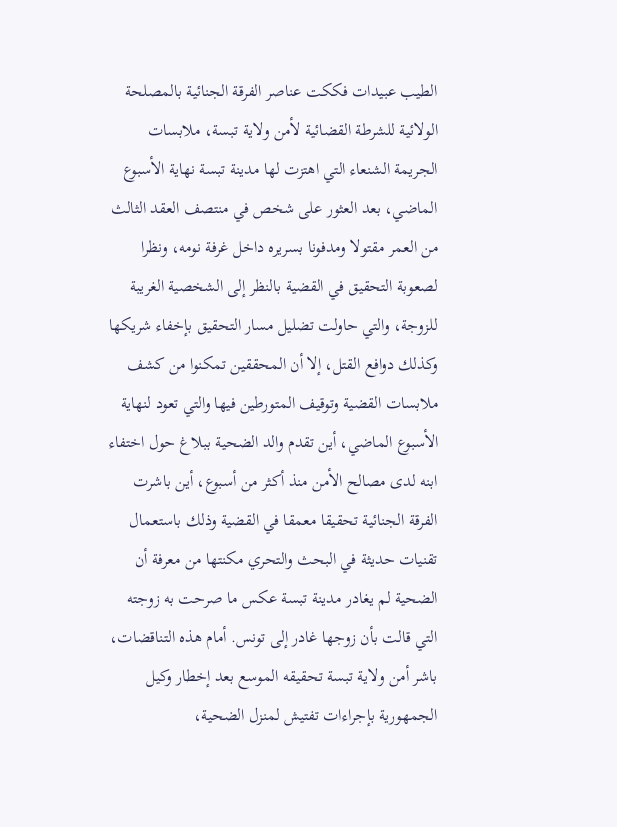الطيب عبيدات فككت عناصر الفرقة الجنائية بالمصلحة الولائية للشرطة القضائية لأمن ولاية تبسة، ملابسات الجريمة الشنعاء التي اهتزت لها مدينة تبسة نهاية الأسبوع الماضي، بعد العثور على شخص في منتصف العقد الثالث من العمر مقتولا ومدفونا بسريره داخل غرفة نومه، ونظرا لصعوبة التحقيق في القضية بالنظر إلى الشخصية الغريبة للزوجة، والتي حاولت تضليل مسار التحقيق بإخفاء شريكها وكذلك دوافع القتل، إلا أن المحققين تمكنوا من كشف ملابسات القضية وتوقيف المتورطين فيها والتي تعود لنهاية الأسبوع الماضي، أين تقدم والد الضحية ببلاغ حول اختفاء ابنه لدى مصالح الأمن منذ أكثر من أسبوع، أين باشرت الفرقة الجنائية تحقيقا معمقا في القضية وذلك باستعمال تقنيات حديثة في البحث والتحري مكنتها من معرفة أن الضحية لم يغادر مدينة تبسة عكس ما صرحت به زوجته التي قالت بأن زوجها غادر إلى تونس. أمام هذه التناقضات، باشر أمن ولاية تبسة تحقيقه الموسع بعد إخطار وكيل الجمهورية بإجراءات تفتيش لمنزل الضحية،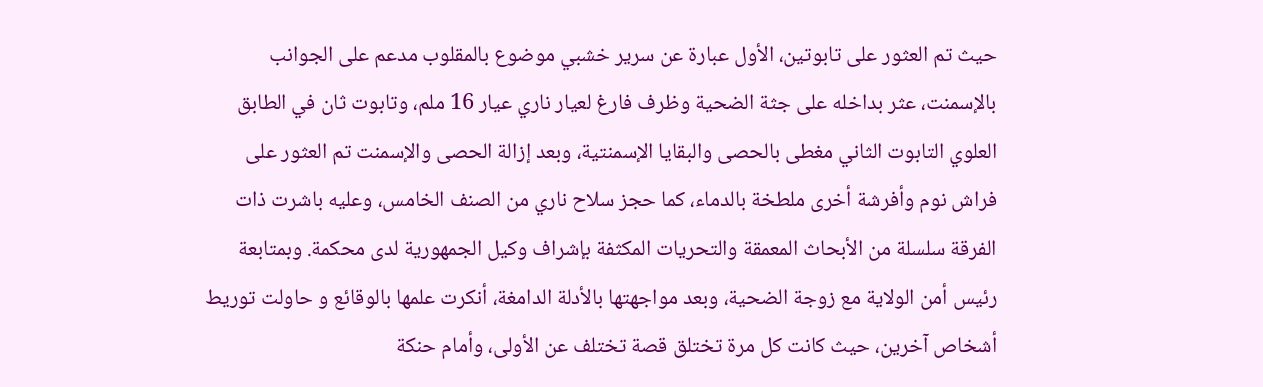حيث تم العثور على تابوتين، الأول عبارة عن سرير خشبي موضوع بالمقلوب مدعم على الجوانب بالإسمنت، عثر بداخله على جثة الضحية وظرف فارغ لعيار ناري عيار 16 ملم، وتابوت ثان في الطابق العلوي التابوت الثاني مغطى بالحصى والبقايا الإسمنتية، وبعد إزالة الحصى والإسمنت تم العثور على فراش نوم وأفرشة أخرى ملطخة بالدماء، كما حجز سلاح ناري من الصنف الخامس، وعليه باشرت ذات الفرقة سلسلة من الأبحاث المعمقة والتحريات المكثفة بإشراف وكيل الجمهورية لدى محكمة. وبمتابعة رئيس أمن الولاية مع زوجة الضحية، وبعد مواجهتها بالأدلة الدامغة، أنكرت علمها بالوقائع و حاولت توريط أشخاص آخرين، حيث كانت كل مرة تختلق قصة تختلف عن الأولى، وأمام حنكة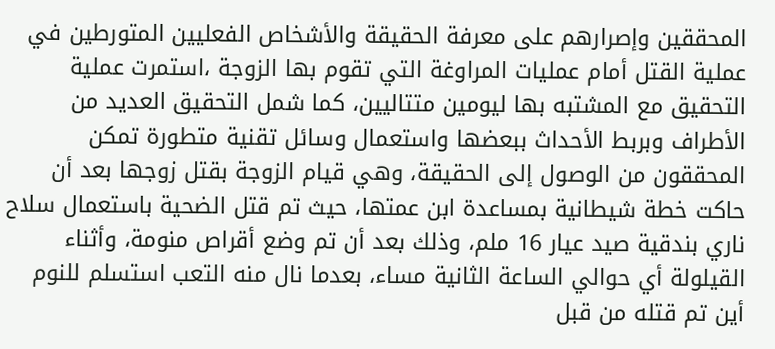المحققين وإصرارهم على معرفة الحقيقة والأشخاص الفعليين المتورطين في عملية القتل أمام عمليات المراوغة التي تقوم بها الزوجة ،استمرت عملية التحقيق مع المشتبه بها ليومين متتاليين، كما شمل التحقيق العديد من الأطراف وبربط الأحداث ببعضها واستعمال وسائل تقنية متطورة تمكن المحققون من الوصول إلى الحقيقة، وهي قيام الزوجة بقتل زوجها بعد أن حاكت خطة شيطانية بمساعدة ابن عمتها، حيث تم قتل الضحية باستعمال سلاح ناري بندقية صيد عيار 16 ملم، وذلك بعد أن تم وضع أقراص منومة، وأثناء القيلولة أي حوالي الساعة الثانية مساء، بعدما نال منه التعب استسلم للنوم أين تم قتله من قبل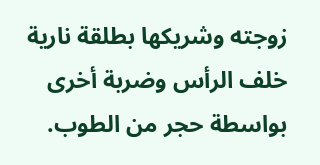زوجته وشريكها بطلقة نارية خلف الرأس وضربة أخرى بواسطة حجر من الطوب.